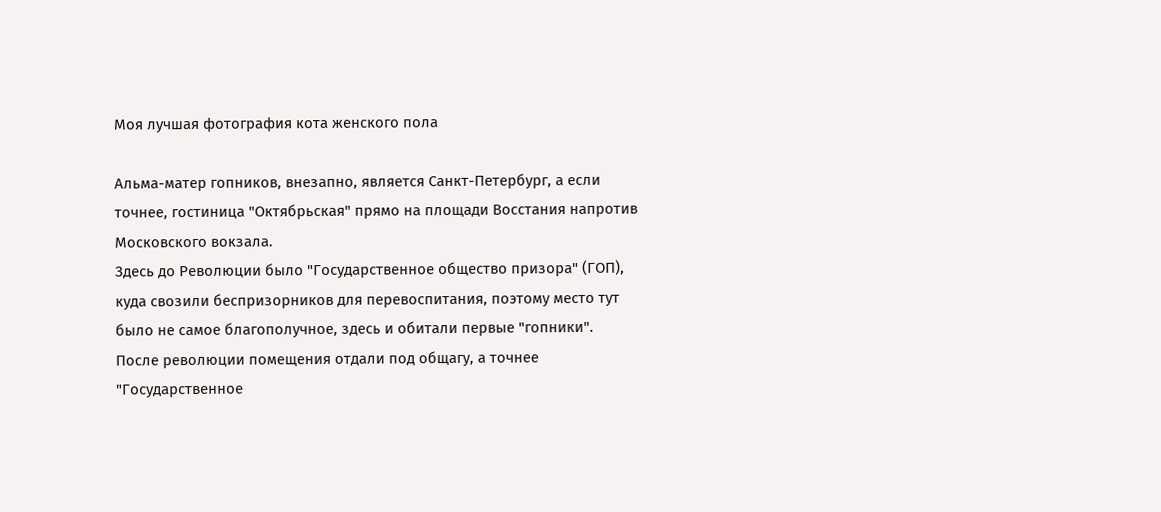Моя лучшая фотография кота женского пола

Альма-матер гопников, внезапно, является Санкт-Петербург, а если точнее, гостиница "Октябрьская" прямо на площади Восстания напротив Московского вокзала.
Здесь до Революции было "Государственное общество призора" (ГОП), куда свозили беспризорников для перевоспитания, поэтому место тут было не самое благополучное, здесь и обитали первые "гопники".
После революции помещения отдали под общагу, а точнее "Государственное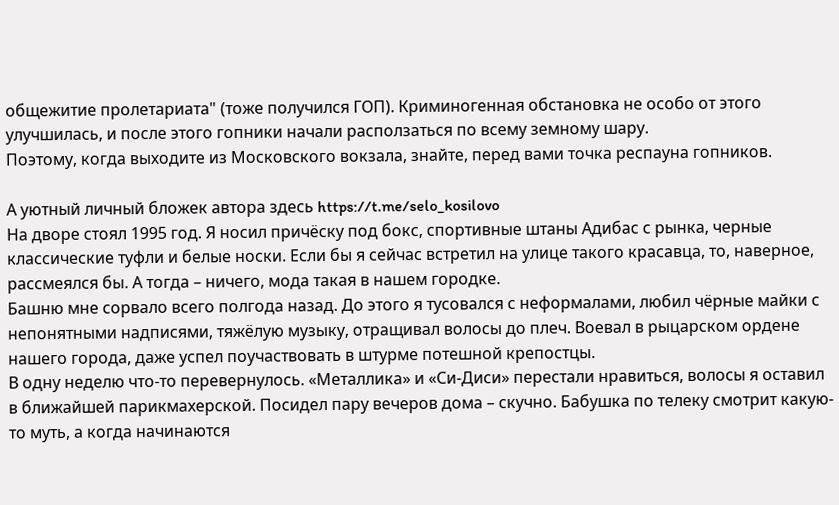общежитие пролетариата" (тоже получился ГОП). Криминогенная обстановка не особо от этого улучшилась, и после этого гопники начали расползаться по всему земному шару.
Поэтому, когда выходите из Московского вокзала, знайте, перед вами точка респауна гопников.

А уютный личный бложек автора здесь https://t.me/selo_kosilovo
На дворе стоял 1995 год. Я носил причёску под бокс, спортивные штаны Адибас с рынка, черные классические туфли и белые носки. Если бы я сейчас встретил на улице такого красавца, то, наверное, рассмеялся бы. А тогда – ничего, мода такая в нашем городке.
Башню мне сорвало всего полгода назад. До этого я тусовался с неформалами, любил чёрные майки с непонятными надписями, тяжёлую музыку, отращивал волосы до плеч. Воевал в рыцарском ордене нашего города, даже успел поучаствовать в штурме потешной крепостцы.
В одну неделю что-то перевернулось. «Металлика» и «Си-Диси» перестали нравиться, волосы я оставил в ближайшей парикмахерской. Посидел пару вечеров дома – скучно. Бабушка по телеку смотрит какую-то муть, а когда начинаются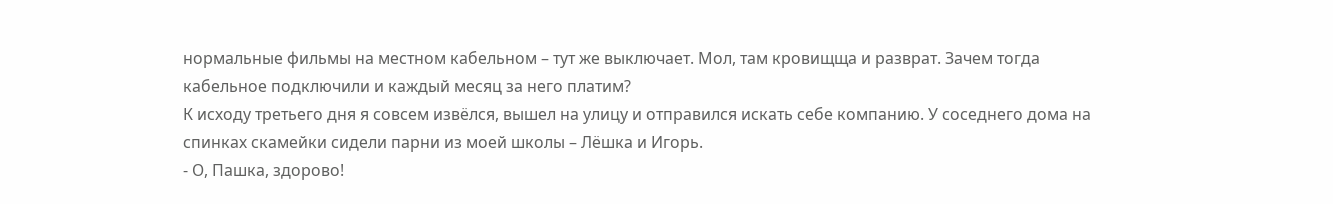нормальные фильмы на местном кабельном – тут же выключает. Мол, там кровищща и разврат. Зачем тогда кабельное подключили и каждый месяц за него платим?
К исходу третьего дня я совсем извёлся, вышел на улицу и отправился искать себе компанию. У соседнего дома на спинках скамейки сидели парни из моей школы – Лёшка и Игорь.
- О, Пашка, здорово!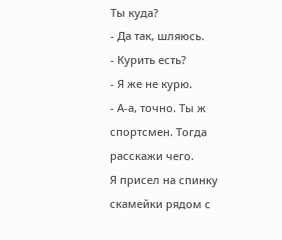Ты куда?
- Да так, шляюсь.
- Курить есть?
- Я же не курю.
- А-а, точно. Ты ж спортсмен. Тогда расскажи чего.
Я присел на спинку скамейки рядом с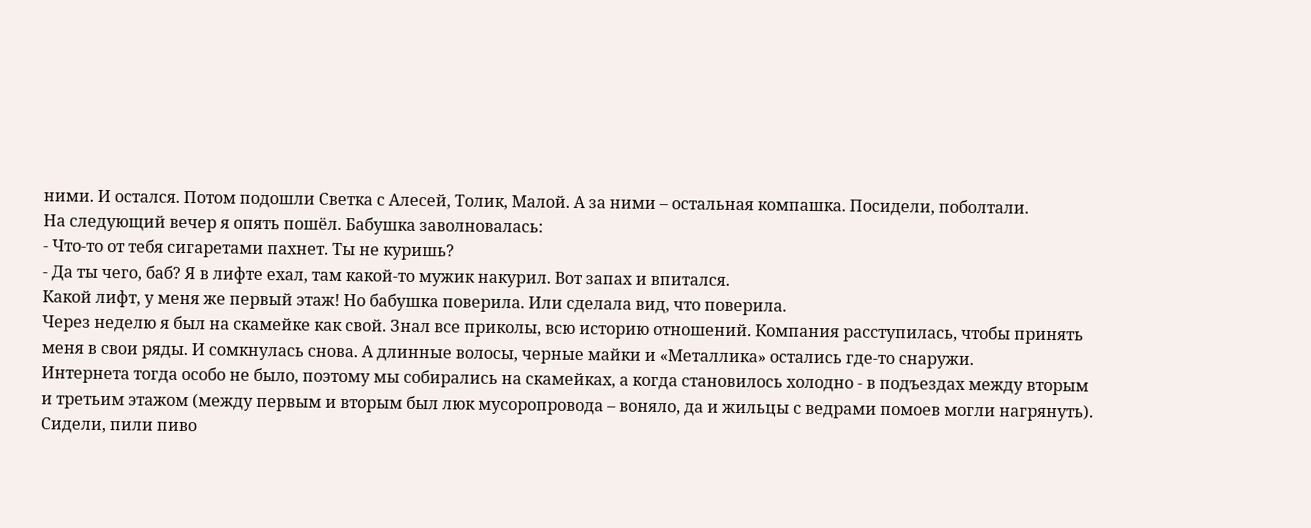ними. И остался. Потом подошли Светка с Алесей, Толик, Малой. А за ними – остальная компашка. Посидели, поболтали.
На следующий вечер я опять пошёл. Бабушка заволновалась:
- Что-то от тебя сигаретами пахнет. Ты не куришь?
- Да ты чего, баб? Я в лифте ехал, там какой-то мужик накурил. Вот запах и впитался.
Какой лифт, у меня же первый этаж! Но бабушка поверила. Или сделала вид, что поверила.
Через неделю я был на скамейке как свой. Знал все приколы, всю историю отношений. Компания расступилась, чтобы принять меня в свои ряды. И сомкнулась снова. А длинные волосы, черные майки и «Металлика» остались где-то снаружи.
Интернета тогда особо не было, поэтому мы собирались на скамейках, а когда становилось холодно - в подъездах между вторым и третьим этажом (между первым и вторым был люк мусоропровода – воняло, да и жильцы с ведрами помоев могли нагрянуть). Сидели, пили пиво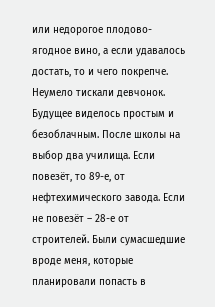или недорогое плодово-ягодное вино, а если удавалось достать, то и чего покрепче. Неумело тискали девчонок.
Будущее виделось простым и безоблачным. После школы на выбор два училища. Если повезёт, то 89-е, от нефтехимического завода. Если не повезёт – 28-е от строителей. Были сумасшедшие вроде меня, которые планировали попасть в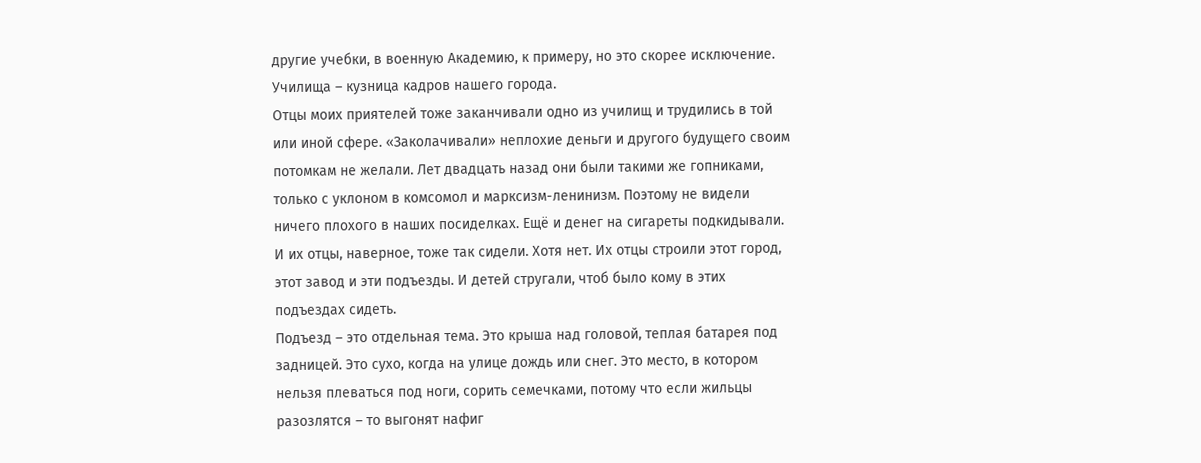другие учебки, в военную Академию, к примеру, но это скорее исключение. Училища – кузница кадров нашего города.
Отцы моих приятелей тоже заканчивали одно из училищ и трудились в той или иной сфере. «Заколачивали» неплохие деньги и другого будущего своим потомкам не желали. Лет двадцать назад они были такими же гопниками, только с уклоном в комсомол и марксизм-ленинизм. Поэтому не видели ничего плохого в наших посиделках. Ещё и денег на сигареты подкидывали.
И их отцы, наверное, тоже так сидели. Хотя нет. Их отцы строили этот город, этот завод и эти подъезды. И детей стругали, чтоб было кому в этих подъездах сидеть.
Подъезд – это отдельная тема. Это крыша над головой, теплая батарея под задницей. Это сухо, когда на улице дождь или снег. Это место, в котором нельзя плеваться под ноги, сорить семечками, потому что если жильцы разозлятся – то выгонят нафиг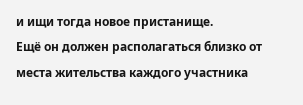и ищи тогда новое пристанище.
Ещё он должен располагаться близко от места жительства каждого участника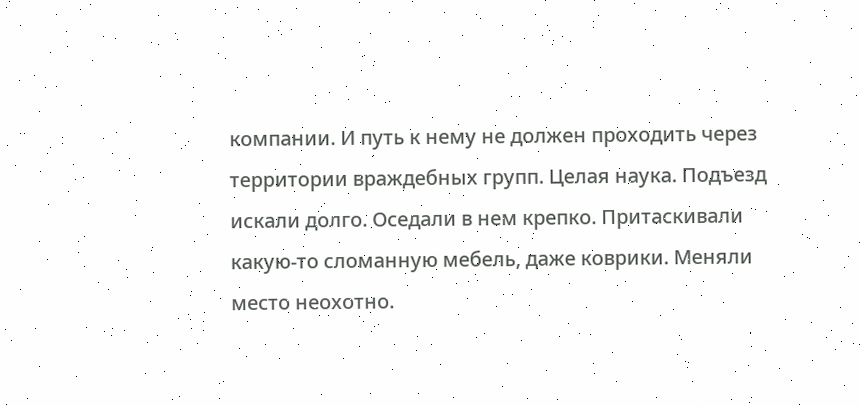компании. И путь к нему не должен проходить через территории враждебных групп. Целая наука. Подъезд искали долго. Оседали в нем крепко. Притаскивали какую-то сломанную мебель, даже коврики. Меняли место неохотно.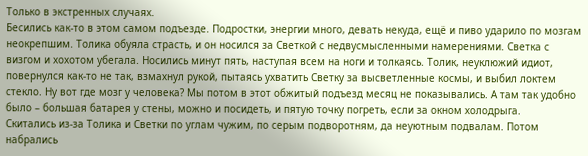Только в экстренных случаях.
Бесились как-то в этом самом подъезде. Подростки, энергии много, девать некуда, ещё и пиво ударило по мозгам неокрепшим. Толика обуяла страсть, и он носился за Светкой с недвусмысленными намерениями. Светка с визгом и хохотом убегала. Носились минут пять, наступая всем на ноги и толкаясь. Толик, неуклюжий идиот, повернулся как-то не так, взмахнул рукой, пытаясь ухватить Светку за высветленные космы, и выбил локтем стекло. Ну вот где мозг у человека? Мы потом в этот обжитый подъезд месяц не показывались. А там так удобно было – большая батарея у стены, можно и посидеть, и пятую точку погреть, если за окном холодрыга.
Скитались из-за Толика и Светки по углам чужим, по серым подворотням, да неуютным подвалам. Потом набрались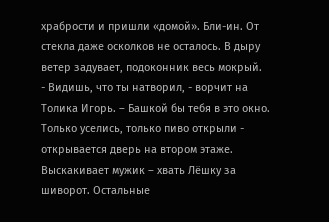храбрости и пришли «домой». Бли-ин. От стекла даже осколков не осталось. В дыру ветер задувает, подоконник весь мокрый.
- Видишь, что ты натворил, - ворчит на Толика Игорь. – Башкой бы тебя в это окно.
Только уселись, только пиво открыли - открывается дверь на втором этаже. Выскакивает мужик – хвать Лёшку за шиворот. Остальные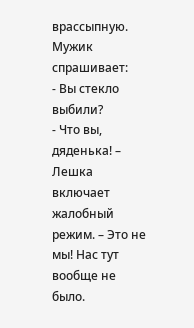врассыпную.
Мужик спрашивает:
- Вы стекло выбили?
- Что вы, дяденька! – Лешка включает жалобный режим. – Это не мы! Нас тут вообще не было.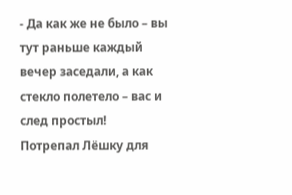- Да как же не было – вы тут раньше каждый вечер заседали, а как стекло полетело – вас и след простыл!
Потрепал Лёшку для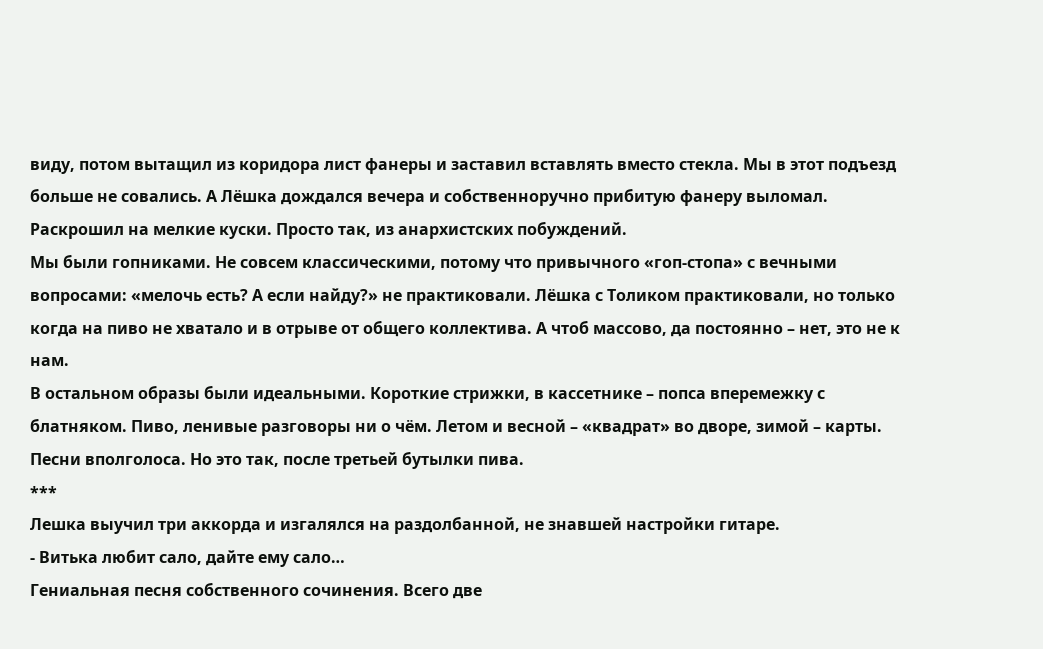виду, потом вытащил из коридора лист фанеры и заставил вставлять вместо стекла. Мы в этот подъезд больше не совались. А Лёшка дождался вечера и собственноручно прибитую фанеру выломал. Раскрошил на мелкие куски. Просто так, из анархистских побуждений.
Мы были гопниками. Не совсем классическими, потому что привычного «гоп-стопа» с вечными вопросами: «мелочь есть? А если найду?» не практиковали. Лёшка с Толиком практиковали, но только когда на пиво не хватало и в отрыве от общего коллектива. А чтоб массово, да постоянно – нет, это не к нам.
В остальном образы были идеальными. Короткие стрижки, в кассетнике – попса вперемежку с блатняком. Пиво, ленивые разговоры ни о чём. Летом и весной – «квадрат» во дворе, зимой – карты. Песни вполголоса. Но это так, после третьей бутылки пива.
***
Лешка выучил три аккорда и изгалялся на раздолбанной, не знавшей настройки гитаре.
- Витька любит сало, дайте ему сало…
Гениальная песня собственного сочинения. Всего две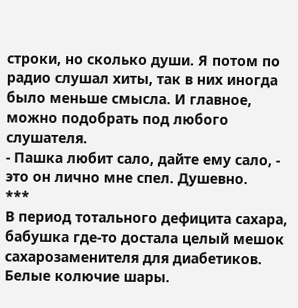строки, но сколько души. Я потом по радио слушал хиты, так в них иногда было меньше смысла. И главное, можно подобрать под любого слушателя.
- Пашка любит сало, дайте ему сало, - это он лично мне спел. Душевно.
***
В период тотального дефицита сахара, бабушка где-то достала целый мешок сахарозаменителя для диабетиков. Белые колючие шары.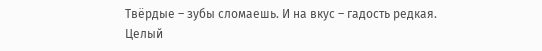Твёрдые – зубы сломаешь. И на вкус – гадость редкая.
Целый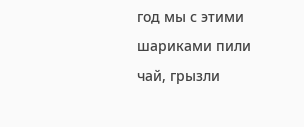год мы с этими шариками пили чай, грызли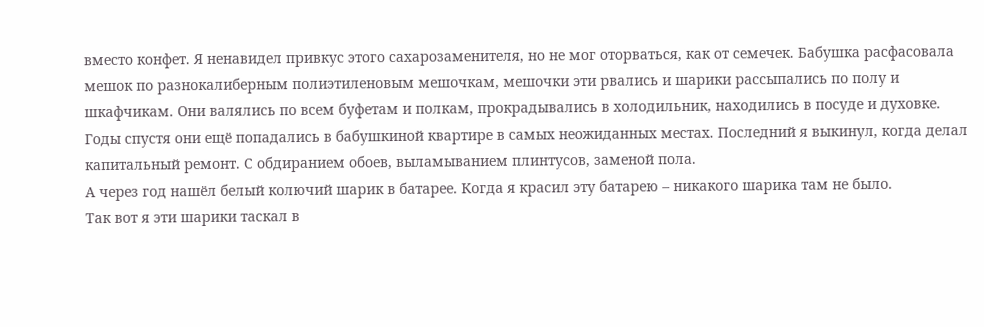вместо конфет. Я ненавидел привкус этого сахарозаменителя, но не мог оторваться, как от семечек. Бабушка расфасовала мешок по разнокалиберным полиэтиленовым мешочкам, мешочки эти рвались и шарики рассыпались по полу и шкафчикам. Они валялись по всем буфетам и полкам, прокрадывались в холодильник, находились в посуде и духовке. Годы спустя они ещё попадались в бабушкиной квартире в самых неожиданных местах. Последний я выкинул, когда делал капитальный ремонт. С обдиранием обоев, выламыванием плинтусов, заменой пола.
А через год нашёл белый колючий шарик в батарее. Когда я красил эту батарею – никакого шарика там не было.
Так вот я эти шарики таскал в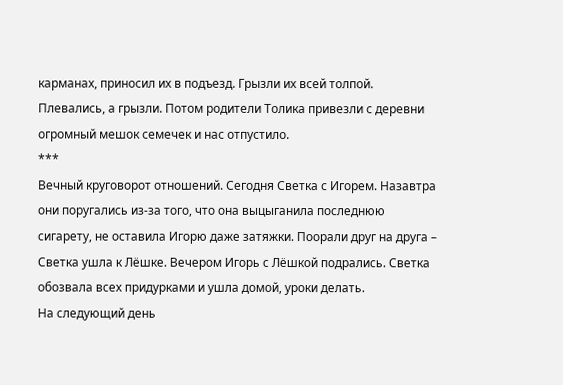карманах, приносил их в подъезд. Грызли их всей толпой. Плевались, а грызли. Потом родители Толика привезли с деревни огромный мешок семечек и нас отпустило.
***
Вечный круговорот отношений. Сегодня Светка с Игорем. Назавтра они поругались из-за того, что она выцыганила последнюю сигарету, не оставила Игорю даже затяжки. Поорали друг на друга – Светка ушла к Лёшке. Вечером Игорь с Лёшкой подрались. Светка обозвала всех придурками и ушла домой, уроки делать.
На следующий день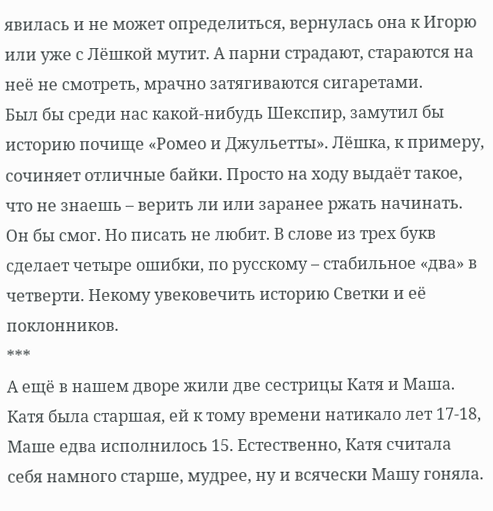явилась и не может определиться, вернулась она к Игорю или уже с Лёшкой мутит. А парни страдают, стараются на неё не смотреть, мрачно затягиваются сигаретами.
Был бы среди нас какой-нибудь Шекспир, замутил бы историю почище «Ромео и Джульетты». Лёшка, к примеру, сочиняет отличные байки. Просто на ходу выдаёт такое, что не знаешь – верить ли или заранее ржать начинать. Он бы смог. Но писать не любит. В слове из трех букв сделает четыре ошибки, по русскому – стабильное «два» в четверти. Некому увековечить историю Светки и её поклонников.
***
А ещё в нашем дворе жили две сестрицы Катя и Маша. Катя была старшая, ей к тому времени натикало лет 17-18, Маше едва исполнилось 15. Естественно, Катя считала себя намного старше, мудрее, ну и всячески Машу гоняла.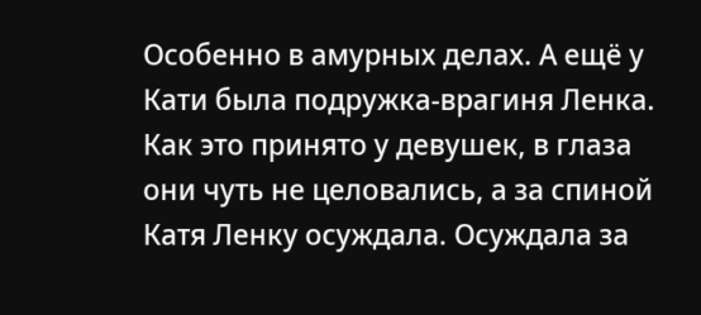Особенно в амурных делах. А ещё у Кати была подружка-врагиня Ленка. Как это принято у девушек, в глаза они чуть не целовались, а за спиной Катя Ленку осуждала. Осуждала за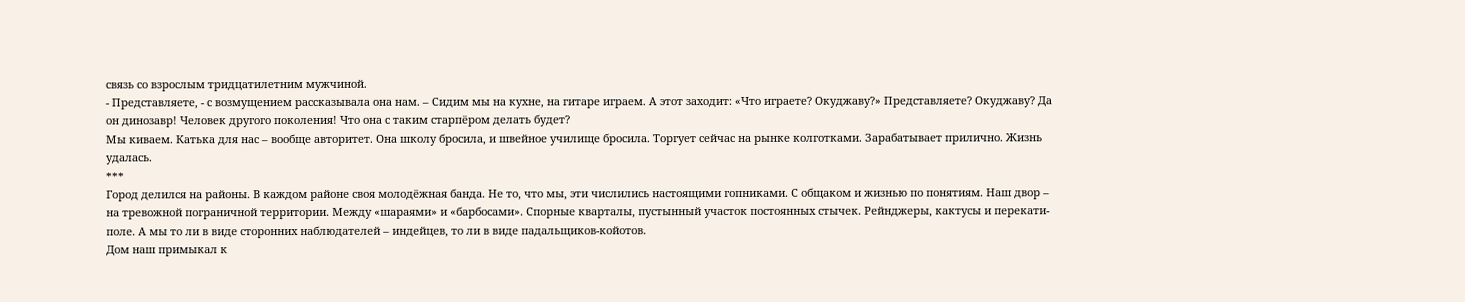связь со взрослым тридцатилетним мужчиной.
- Представляете, - с возмущением рассказывала она нам. – Сидим мы на кухне, на гитаре играем. А этот заходит: «Что играете? Окуджаву?» Представляете? Окуджаву? Да он динозавр! Человек другого поколения! Что она с таким старпёром делать будет?
Мы киваем. Катька для нас – вообще авторитет. Она школу бросила, и швейное училище бросила. Торгует сейчас на рынке колготками. Зарабатывает прилично. Жизнь удалась.
***
Город делился на районы. В каждом районе своя молодёжная банда. Не то, что мы, эти числились настоящими гопниками. С общаком и жизнью по понятиям. Наш двор – на тревожной пограничной территории. Между «шараями» и «барбосами». Спорные кварталы, пустынный участок постоянных стычек. Рейнджеры, кактусы и перекати-поле. А мы то ли в виде сторонних наблюдателей – индейцев, то ли в виде падальщиков-койотов.
Дом наш примыкал к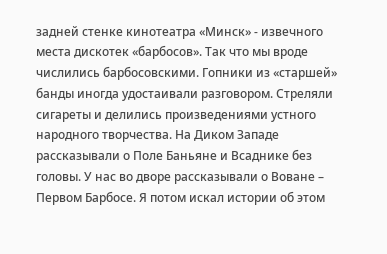задней стенке кинотеатра «Минск» - извечного места дискотек «барбосов». Так что мы вроде числились барбосовскими. Гопники из «старшей» банды иногда удостаивали разговором. Стреляли сигареты и делились произведениями устного народного творчества. На Диком Западе рассказывали о Поле Баньяне и Всаднике без головы. У нас во дворе рассказывали о Воване – Первом Барбосе. Я потом искал истории об этом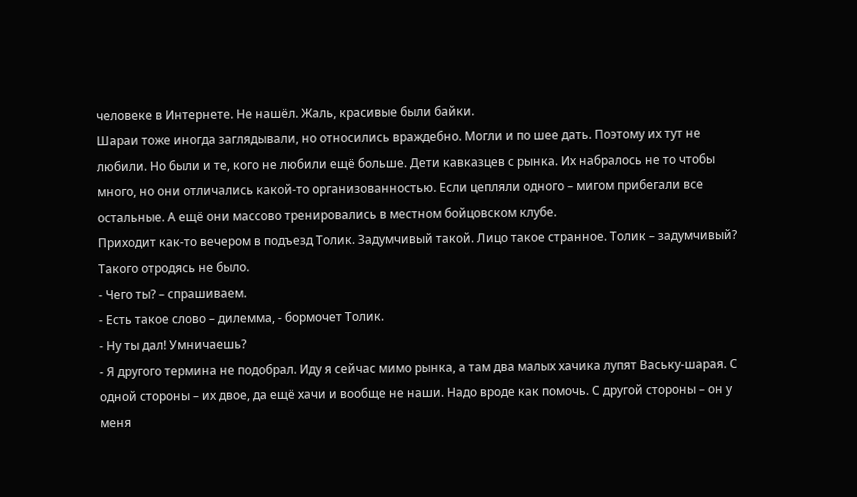человеке в Интернете. Не нашёл. Жаль, красивые были байки.
Шараи тоже иногда заглядывали, но относились враждебно. Могли и по шее дать. Поэтому их тут не любили. Но были и те, кого не любили ещё больше. Дети кавказцев с рынка. Их набралось не то чтобы много, но они отличались какой-то организованностью. Если цепляли одного – мигом прибегали все остальные. А ещё они массово тренировались в местном бойцовском клубе.
Приходит как-то вечером в подъезд Толик. Задумчивый такой. Лицо такое странное. Толик – задумчивый? Такого отродясь не было.
- Чего ты? – спрашиваем.
- Есть такое слово – дилемма, - бормочет Толик.
- Ну ты дал! Умничаешь?
- Я другого термина не подобрал. Иду я сейчас мимо рынка, а там два малых хачика лупят Ваську-шарая. С одной стороны – их двое, да ещё хачи и вообще не наши. Надо вроде как помочь. С другой стороны – он у меня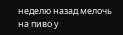неделю назад мелочь на пиво у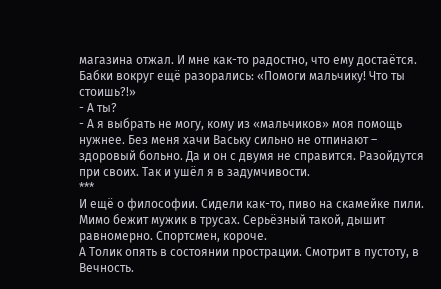магазина отжал. И мне как-то радостно, что ему достаётся. Бабки вокруг ещё разорались: «Помоги мальчику! Что ты стоишь?!»
- А ты?
- А я выбрать не могу, кому из «мальчиков» моя помощь нужнее. Без меня хачи Ваську сильно не отпинают – здоровый больно. Да и он с двумя не справится. Разойдутся при своих. Так и ушёл я в задумчивости.
***
И ещё о философии. Сидели как-то, пиво на скамейке пили. Мимо бежит мужик в трусах. Серьёзный такой, дышит равномерно. Спортсмен, короче.
А Толик опять в состоянии прострации. Смотрит в пустоту, в Вечность.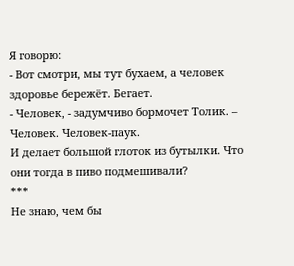Я говорю:
- Вот смотри, мы тут бухаем, а человек здоровье бережёт. Бегает.
- Человек, - задумчиво бормочет Толик. – Человек. Человек-паук.
И делает большой глоток из бутылки. Что они тогда в пиво подмешивали?
***
Не знаю, чем бы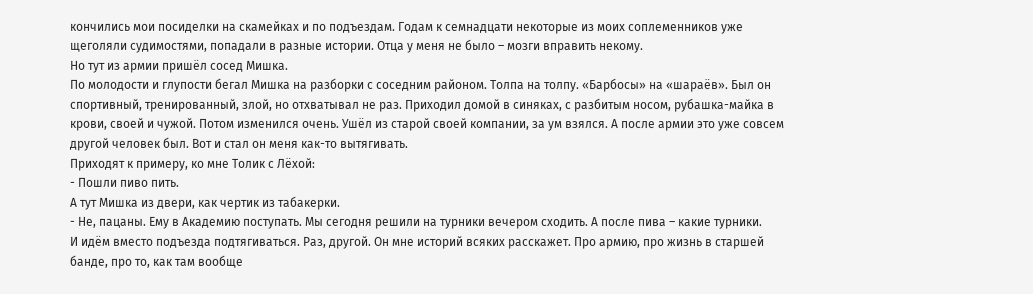кончились мои посиделки на скамейках и по подъездам. Годам к семнадцати некоторые из моих соплеменников уже щеголяли судимостями, попадали в разные истории. Отца у меня не было – мозги вправить некому.
Но тут из армии пришёл сосед Мишка.
По молодости и глупости бегал Мишка на разборки с соседним районом. Толпа на толпу. «Барбосы» на «шараёв». Был он спортивный, тренированный, злой, но отхватывал не раз. Приходил домой в синяках, с разбитым носом, рубашка-майка в крови, своей и чужой. Потом изменился очень. Ушёл из старой своей компании, за ум взялся. А после армии это уже совсем другой человек был. Вот и стал он меня как-то вытягивать.
Приходят к примеру, ко мне Толик с Лёхой:
- Пошли пиво пить.
А тут Мишка из двери, как чертик из табакерки.
- Не, пацаны. Ему в Академию поступать. Мы сегодня решили на турники вечером сходить. А после пива – какие турники.
И идём вместо подъезда подтягиваться. Раз, другой. Он мне историй всяких расскажет. Про армию, про жизнь в старшей банде, про то, как там вообще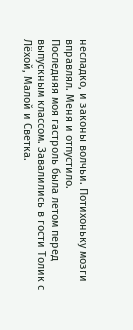несладко, и законы волчьи. Потихоньку мозги вправлял. Меня и отпустило.
Последняя моя гастроль была летом перед выпускным классом. Завалились в гости Толик с Лёхой, Малой и Светка.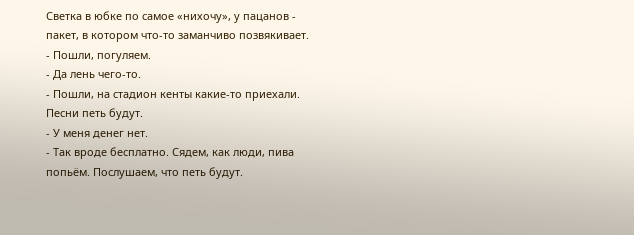Светка в юбке по самое «нихочу», у пацанов - пакет, в котором что-то заманчиво позвякивает.
- Пошли, погуляем.
- Да лень чего-то.
- Пошли, на стадион кенты какие-то приехали. Песни петь будут.
- У меня денег нет.
- Так вроде бесплатно. Сядем, как люди, пива попьём. Послушаем, что петь будут.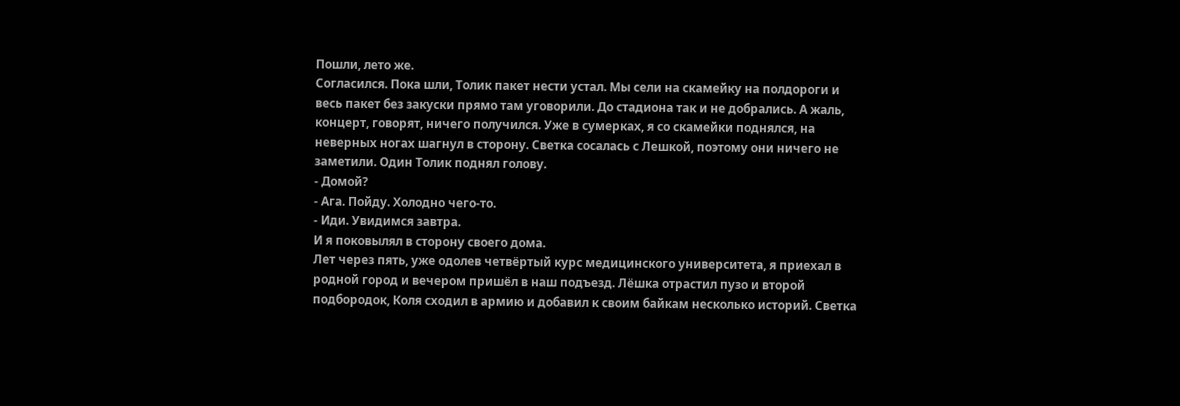Пошли, лето же.
Согласился. Пока шли, Толик пакет нести устал. Мы сели на скамейку на полдороги и весь пакет без закуски прямо там уговорили. До стадиона так и не добрались. А жаль, концерт, говорят, ничего получился. Уже в сумерках, я со скамейки поднялся, на неверных ногах шагнул в сторону. Светка сосалась с Лешкой, поэтому они ничего не заметили. Один Толик поднял голову.
- Домой?
- Ага. Пойду. Холодно чего-то.
- Иди. Увидимся завтра.
И я поковылял в сторону своего дома.
Лет через пять, уже одолев четвёртый курс медицинского университета, я приехал в родной город и вечером пришёл в наш подъезд. Лёшка отрастил пузо и второй подбородок, Коля сходил в армию и добавил к своим байкам несколько историй. Светка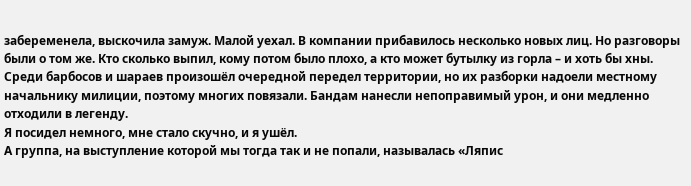забеременела, выскочила замуж. Малой уехал. В компании прибавилось несколько новых лиц. Но разговоры были о том же. Кто сколько выпил, кому потом было плохо, а кто может бутылку из горла – и хоть бы хны. Среди барбосов и шараев произошёл очередной передел территории, но их разборки надоели местному начальнику милиции, поэтому многих повязали. Бандам нанесли непоправимый урон, и они медленно отходили в легенду.
Я посидел немного, мне стало скучно, и я ушёл.
А группа, на выступление которой мы тогда так и не попали, называлась «Ляпис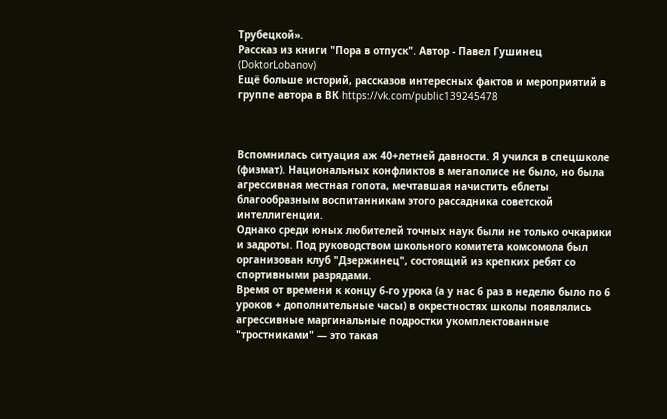Трубецкой».
Рассказ из книги "Пора в отпуск". Автор - Павел Гушинец (DoktorLobanov)
Ещё больше историй, рассказов интересных фактов и мероприятий в группе автора в ВК https://vk.com/public139245478



Вспомнилась ситуация аж 40+летней давности. Я учился в спецшколе (физмат). Национальных конфликтов в мегаполисе не было, но была агрессивная местная гопота, мечтавшая начистить еблеты благообразным воспитанникам этого рассадника советской интеллигенции.
Однако среди юных любителей точных наук были не только очкарики и задроты. Под руководством школьного комитета комсомола был организован клуб "Дзержинец", состоящий из крепких ребят со спортивными разрядами.
Время от времени к концу 6-го урока (а у нас 6 раз в неделю было по 6 уроков + дополнительные часы) в окрестностях школы появлялись агрессивные маргинальные подростки укомплектованные "тростниками" — это такая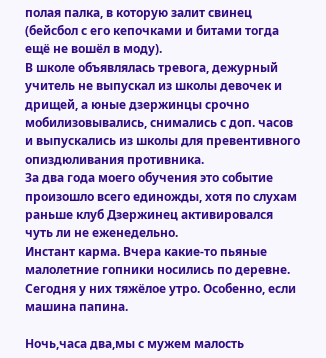полая палка, в которую залит свинец (бейсбол с его кепочками и битами тогда ещё не вошёл в моду).
В школе объявлялась тревога, дежурный учитель не выпускал из школы девочек и дрищей, а юные дзержинцы срочно мобилизовывались, снимались с доп. часов и выпускались из школы для превентивного опиздюливания противника.
За два года моего обучения это событие произошло всего единожды, хотя по слухам раньше клуб Дзержинец активировался чуть ли не еженедельно.
Инстант карма. Вчера какие-то пьяные малолетние гопники носились по деревне. Сегодня у них тяжёлое утро. Особенно, если машина папина.

Ночь,часа два,мы с мужем малость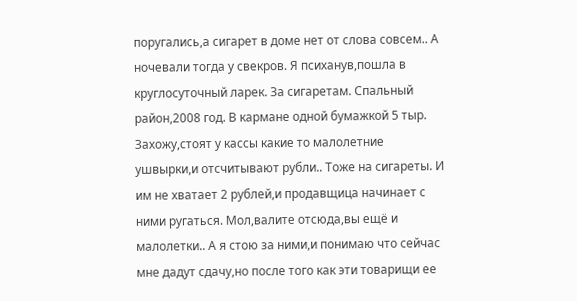поругались,а сигарет в доме нет от слова совсем.. А ночевали тогда у свекров. Я психанув,пошла в круглосуточный ларек. За сигаретам. Спальный район,2008 год. В кармане одной бумажкой 5 тыр. Захожу,стоят у кассы какие то малолетние ушвырки,и отсчитывают рубли.. Тоже на сигареты. И им не хватает 2 рублей,и продавщица начинает с ними ругаться. Мол,валите отсюда,вы ещё и малолетки.. А я стою за ними,и понимаю что сейчас мне дадут сдачу,но после того как эти товарищи ее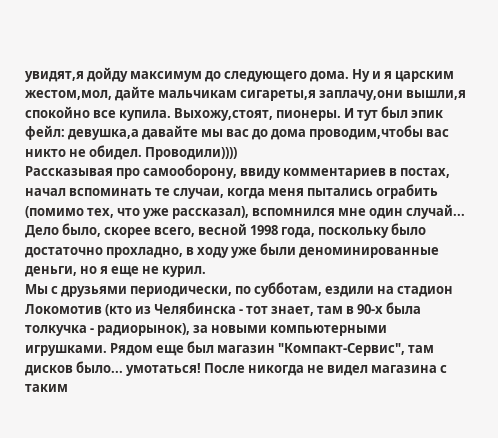увидят,я дойду максимум до следующего дома. Ну и я царским жестом,мол, дайте мальчикам сигареты,я заплачу,они вышли,я спокойно все купила. Выхожу,стоят, пионеры. И тут был эпик фейл: девушка,а давайте мы вас до дома проводим,чтобы вас никто не обидел. Проводили))))
Рассказывая про самооборону, ввиду комментариев в постах, начал вспоминать те случаи, когда меня пытались ограбить (помимо тех, что уже рассказал), вспомнился мне один случай...
Дело было, скорее всего, весной 1998 года, поскольку было достаточно прохладно, в ходу уже были деноминированные деньги, но я еще не курил.
Мы с друзьями периодически, по субботам, ездили на стадион Локомотив (кто из Челябинска - тот знает, там в 90-х была толкучка - радиорынок), за новыми компьютерными игрушками. Рядом еще был магазин "Компакт-Сервис", там дисков было... умотаться! После никогда не видел магазина с таким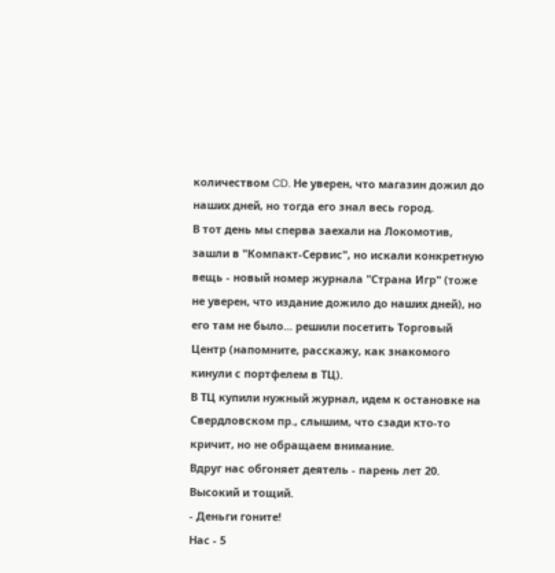количеством CD. Не уверен, что магазин дожил до наших дней, но тогда его знал весь город.
В тот день мы сперва заехали на Локомотив, зашли в "Компакт-Сервис", но искали конкретную вещь - новый номер журнала "Страна Игр" (тоже не уверен, что издание дожило до наших дней), но его там не было... решили посетить Торговый Центр (напомните, расскажу, как знакомого кинули с портфелем в ТЦ).
В ТЦ купили нужный журнал, идем к остановке на Свердловском пр., слышим, что сзади кто-то кричит, но не обращаем внимание.
Вдруг нас обгоняет деятель - парень лет 20. Высокий и тощий.
- Деньги гоните!
Нас - 5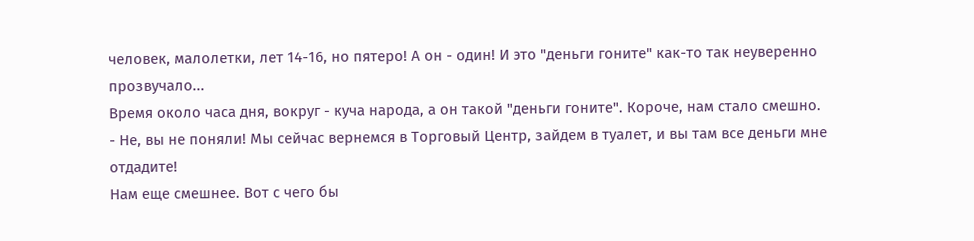человек, малолетки, лет 14-16, но пятеро! А он - один! И это "деньги гоните" как-то так неуверенно прозвучало...
Время около часа дня, вокруг - куча народа, а он такой "деньги гоните". Короче, нам стало смешно.
- Не, вы не поняли! Мы сейчас вернемся в Торговый Центр, зайдем в туалет, и вы там все деньги мне отдадите!
Нам еще смешнее. Вот с чего бы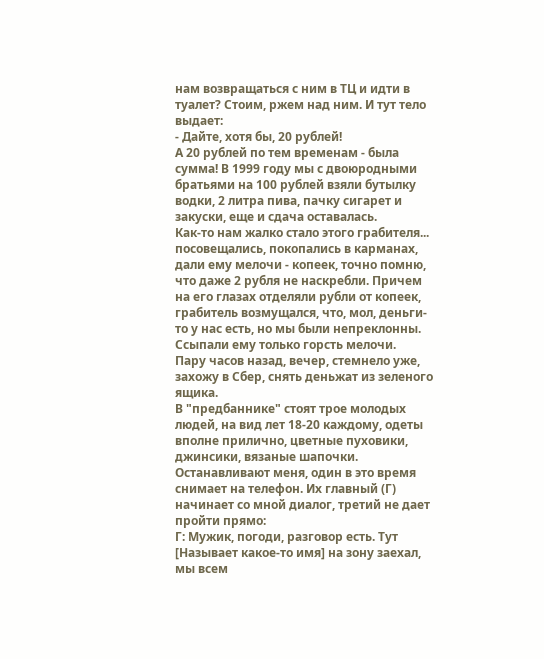нам возвращаться с ним в ТЦ и идти в туалет? Стоим, ржем над ним. И тут тело выдает:
- Дайте, хотя бы, 20 рублей!
А 20 рублей по тем временам - была сумма! В 1999 году мы с двоюродными братьями на 100 рублей взяли бутылку водки, 2 литра пива, пачку сигарет и закуски, еще и сдача оставалась.
Как-то нам жалко стало этого грабителя... посовещались, покопались в карманах, дали ему мелочи - копеек, точно помню, что даже 2 рубля не наскребли. Причем на его глазах отделяли рубли от копеек, грабитель возмущался, что, мол, деньги-то у нас есть, но мы были непреклонны. Ссыпали ему только горсть мелочи.
Пару часов назад, вечер, стемнело уже, захожу в Сбер, снять деньжат из зеленого ящика.
В "предбаннике" стоят трое молодых людей, на вид лет 18-20 каждому, одеты вполне прилично, цветные пуховики, джинсики, вязаные шапочки. Останавливают меня, один в это время снимает на телефон. Их главный (Г) начинает со мной диалог, третий не дает пройти прямо:
Г: Мужик, погоди, разговор есть. Тут [Называет какое-то имя] на зону заехал, мы всем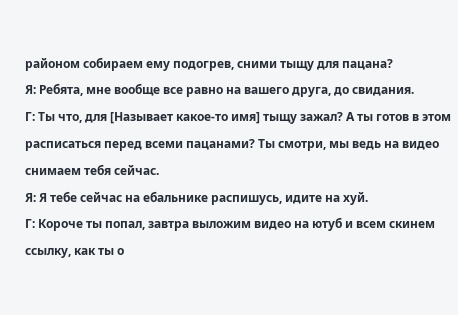районом собираем ему подогрев, сними тыщу для пацана?
Я: Ребята, мне вообще все равно на вашего друга, до свидания.
Г: Ты что, для [Называет какое-то имя] тыщу зажал? А ты готов в этом расписаться перед всеми пацанами? Ты смотри, мы ведь на видео снимаем тебя сейчас.
Я: Я тебе сейчас на ебальнике распишусь, идите на хуй.
Г: Короче ты попал, завтра выложим видео на ютуб и всем скинем ссылку, как ты о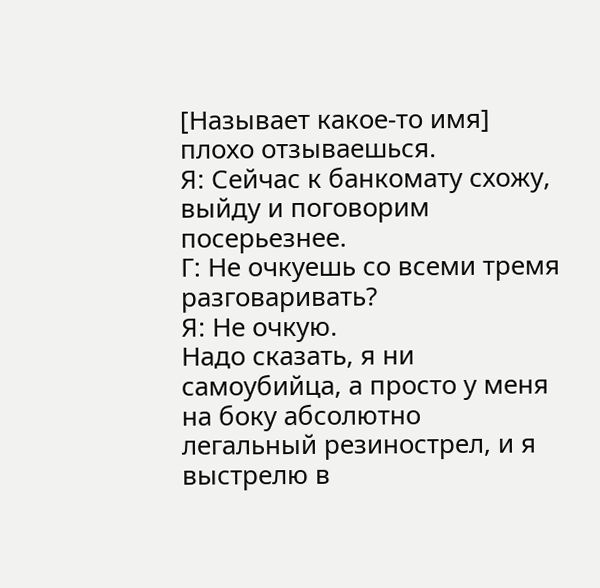[Называет какое-то имя] плохо отзываешься.
Я: Сейчас к банкомату схожу, выйду и поговорим посерьезнее.
Г: Не очкуешь со всеми тремя разговаривать?
Я: Не очкую.
Надо сказать, я ни самоубийца, а просто у меня на боку абсолютно легальный резинострел, и я выстрелю в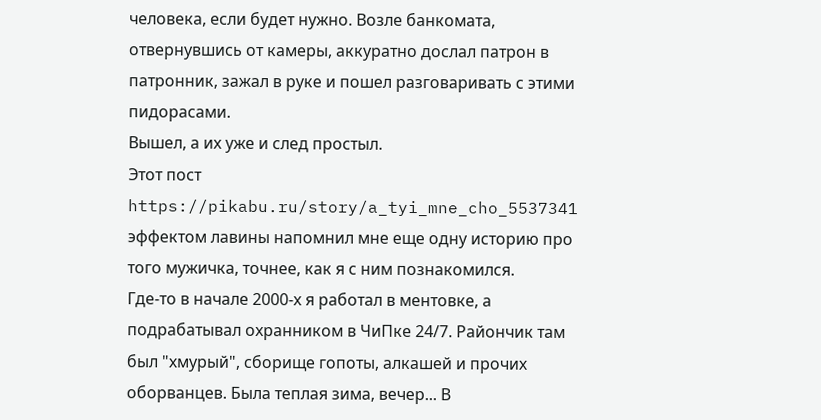человека, если будет нужно. Возле банкомата, отвернувшись от камеры, аккуратно дослал патрон в патронник, зажал в руке и пошел разговаривать с этими пидорасами.
Вышел, а их уже и след простыл.
Этот пост https://pikabu.ru/story/a_tyi_mne_cho_5537341 эффектом лавины напомнил мне еще одну историю про того мужичка, точнее, как я с ним познакомился.
Где-то в начале 2000-х я работал в ментовке, а подрабатывал охранником в ЧиПке 24/7. Райончик там был "хмурый", сборище гопоты, алкашей и прочих оборванцев. Была теплая зима, вечер... В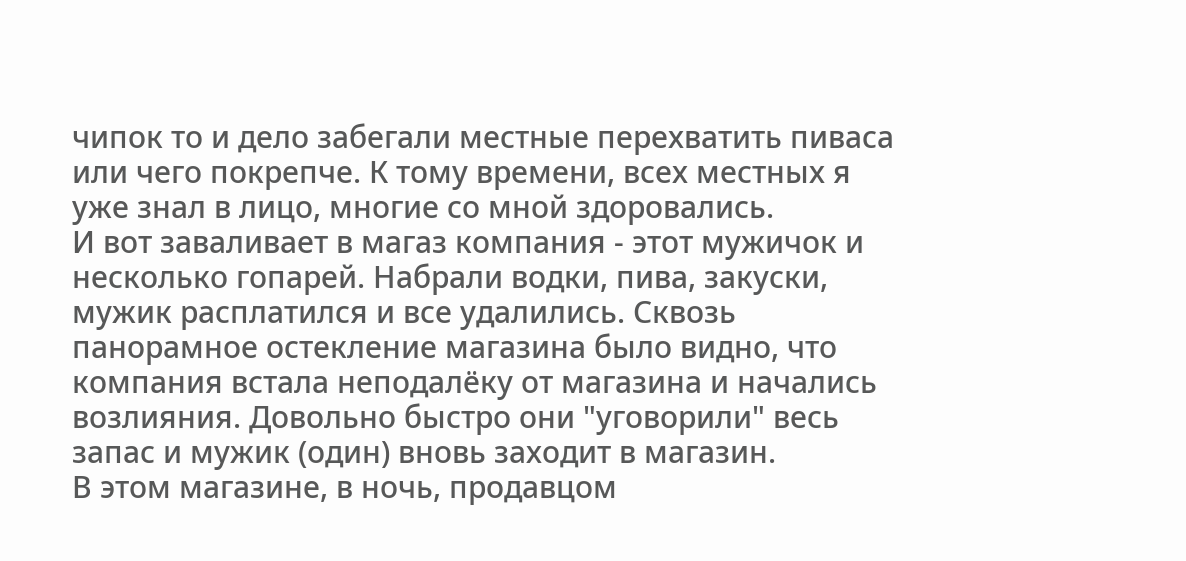чипок то и дело забегали местные перехватить пиваса или чего покрепче. К тому времени, всех местных я уже знал в лицо, многие со мной здоровались.
И вот заваливает в магаз компания - этот мужичок и несколько гопарей. Набрали водки, пива, закуски, мужик расплатился и все удалились. Сквозь панорамное остекление магазина было видно, что компания встала неподалёку от магазина и начались возлияния. Довольно быстро они "уговорили" весь запас и мужик (один) вновь заходит в магазин.
В этом магазине, в ночь, продавцом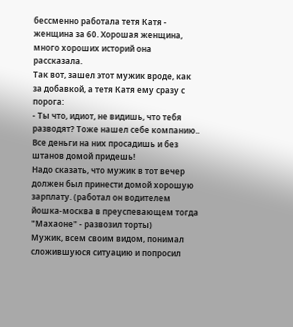бессменно работала тетя Катя - женщина за 60. Хорошая женщина, много хороших историй она рассказала.
Так вот, зашел этот мужик вроде, как за добавкой, а тетя Катя ему сразу с порога:
- Ты что, идиот, не видишь, что тебя разводят? Тоже нашел себе компанию.. Все деньги на них просадишь и без штанов домой придешь!
Надо сказать, что мужик в тот вечер должен был принести домой хорошую зарплату. (работал он водителем йошка-москва в преуспевающем тогда "Махаоне" - развозил торты)
Мужик, всем своим видом, понимал сложившуюся ситуацию и попросил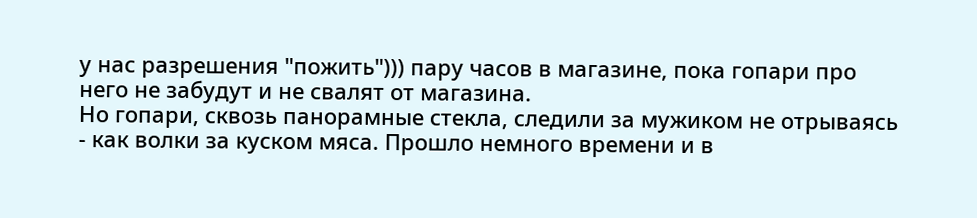у нас разрешения "пожить"))) пару часов в магазине, пока гопари про него не забудут и не свалят от магазина.
Но гопари, сквозь панорамные стекла, следили за мужиком не отрываясь - как волки за куском мяса. Прошло немного времени и в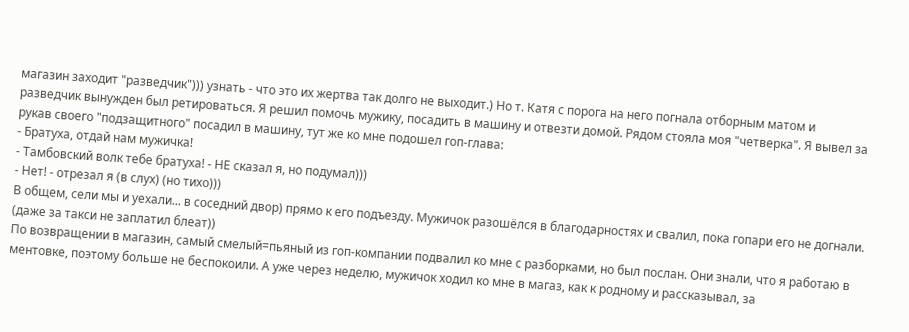магазин заходит "разведчик"))) узнать - что это их жертва так долго не выходит.) Но т. Катя с порога на него погнала отборным матом и разведчик вынужден был ретироваться. Я решил помочь мужику, посадить в машину и отвезти домой. Рядом стояла моя "четверка". Я вывел за рукав своего "подзащитного" посадил в машину, тут же ко мне подошел гоп-глава:
- Братуха, отдай нам мужичка!
- Тамбовский волк тебе братуха! - НЕ сказал я, но подумал)))
- Нет! - отрезал я (в слух) (но тихо)))
В общем, сели мы и уехали... в соседний двор) прямо к его подъезду. Мужичок разошёлся в благодарностях и свалил, пока гопари его не догнали. (даже за такси не заплатил блеат))
По возвращении в магазин, самый смелый=пьяный из гоп-компании подвалил ко мне с разборками, но был послан. Они знали, что я работаю в ментовке, поэтому больше не беспокоили. А уже через неделю, мужичок ходил ко мне в магаз, как к родному и рассказывал, за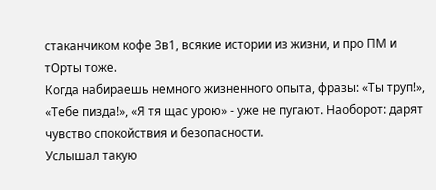стаканчиком кофе 3в1, всякие истории из жизни, и про ПМ и тОрты тоже.
Когда набираешь немного жизненного опыта, фразы: «Ты труп!», «Тебе пизда!», «Я тя щас урою» - уже не пугают. Наоборот: дарят чувство спокойствия и безопасности.
Услышал такую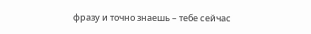фразу и точно знаешь – тебе сейчас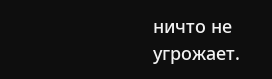ничто не угрожает.